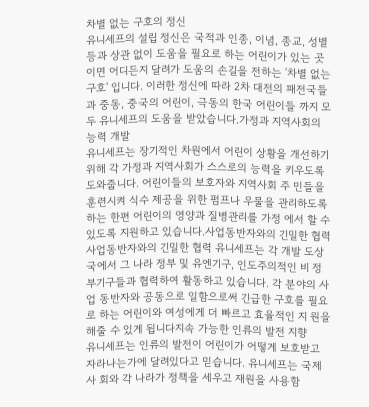차별 없는 구호의 정신
유니세프의 설립 정신은 국적과 인종, 이념, 종교, 성별 등과 상관 없이 도움을 필요로 하는 어린이가 있는 곳이면 어디든지 달려가 도움의 손길을 전하는 '차별 없는 구호' 입니다. 이러한 정신에 따라 2차 대전의 패전국들과 중동, 중국의 어린이, 극동의 한국 어린이들 까지 모두 유니세프의 도움을 받았습니다.가정과 지역사회의 능력 개발
유니세프는 장기적인 차원에서 어린이 상황을 개선하기 위해 각 가정과 지역사회가 스스로의 능력을 키우도록 도와줍니다. 어린이들의 보호자와 지역사회 주 민들을 훈련시켜 식수 제공을 위한 펌프나 우물을 관리하도록 하는 한편 어린이의 영양과 질병관리를 가정 에서 할 수 있도록 지원하고 있습니다.사업동반자와의 긴밀한 협력
사업동반자와의 긴밀한 협력 유니세프는 각 개발 도상국에서 그 나라 정부 및 유엔기구, 인도주의적인 비 정부기구들과 협력하여 활동하고 있습니다. 각 분야의 사업 동반자와 공동으로 일함으로써 긴급한 구호를 필요로 하는 어린이와 여성에게 더 빠르고 효율적인 지 원을 해줄 수 있게 됩니다지속 가능한 인류의 발전 지향
유니세프는 인류의 발전이 어린이가 어떻게 보호받고 자라나는가에 달려있다고 믿습니다. 유니세프는 국제사 회와 각 나라가 정책을 세우고 재원을 사용함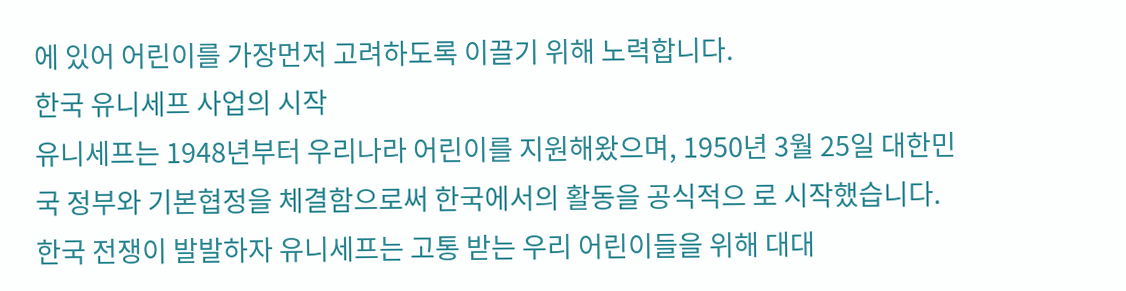에 있어 어린이를 가장먼저 고려하도록 이끌기 위해 노력합니다.
한국 유니세프 사업의 시작
유니세프는 1948년부터 우리나라 어린이를 지원해왔으며, 1950년 3월 25일 대한민국 정부와 기본협정을 체결함으로써 한국에서의 활동을 공식적으 로 시작했습니다. 한국 전쟁이 발발하자 유니세프는 고통 받는 우리 어린이들을 위해 대대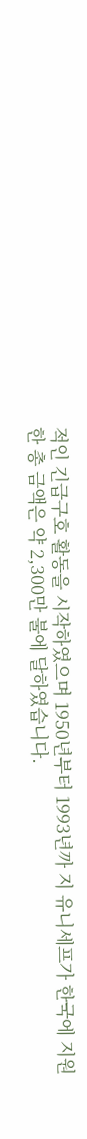적인 긴급구호 활동을 시작하였으며 1950년부터 1993년까 지 유니세프가 한국에 지원한 총 금액은 약 2,300만 불에 달하였습니다.